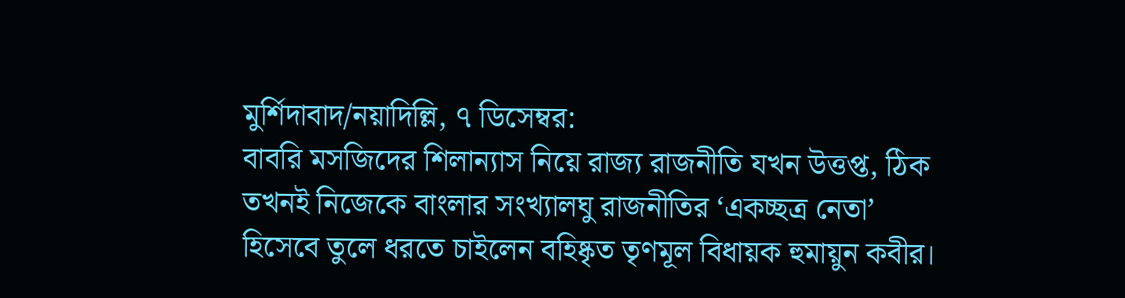মুর্শিদাবাদ/নয়াদিল্লি, ৭ ডিসেম্বর:
বাবরি মসজিদের শিলান্যাস নিয়ে রাজ্য রাজনীতি যখন উত্তপ্ত, ঠিক তখনই নিজেকে বাংলার সংখ্যালঘু রাজনীতির ‘একচ্ছত্র নেতা’ হিসেবে তুলে ধরতে চাইলেন বহিষ্কৃত তৃণমূল বিধায়ক হুমায়ুন কবীর।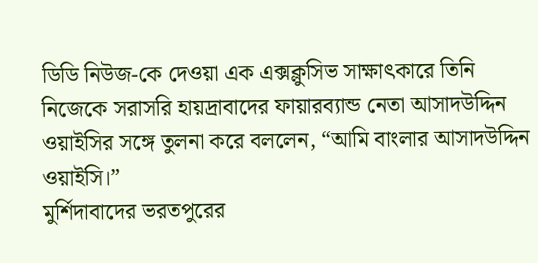ডিডি নিউজ-কে দেওয়া এক এক্সক্লুসিভ সাক্ষাৎকারে তিনি নিজেকে সরাসরি হায়দ্রাবাদের ফায়ারব্যান্ড নেতা আসাদউদ্দিন ওয়াইসির সঙ্গে তুলনা করে বললেন, “আমি বাংলার আসাদউদ্দিন ওয়াইসি।”
মুর্শিদাবাদের ভরতপুরের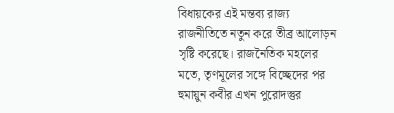বিধায়কের এই মন্তব্য রাজ্য রাজনীতিতে নতুন করে তীব্র আলোড়ন সৃষ্টি করেছে। রাজনৈতিক মহলের মতে, তৃণমূলের সঙ্গে বিচ্ছেদের পর হুমায়ুন কবীর এখন পুরোদস্তুর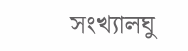সংখ্যালঘু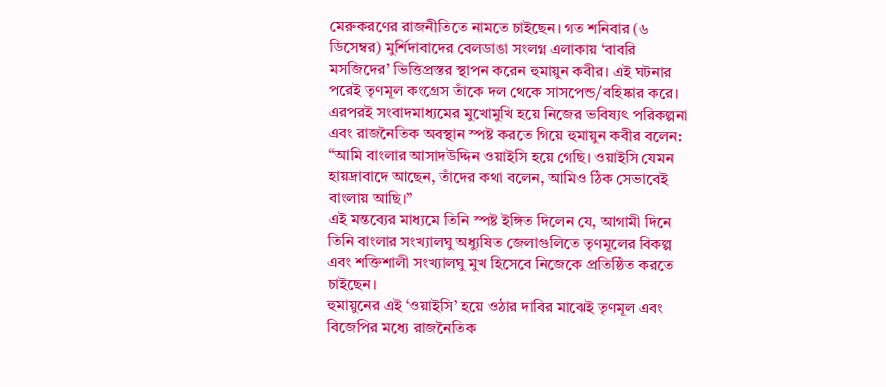মেরুকরণের রাজনীতিতে নামতে চাইছেন। গত শনিবার (৬ ডিসেম্বর) মুর্শিদাবাদের বেলডাঙা সংলগ্ন এলাকায় ‘বাবরি মসজিদের’ ভিত্তিপ্রস্তর স্থাপন করেন হুমায়ুন কবীর। এই ঘটনার পরেই তৃণমূল কংগ্রেস তাঁকে দল থেকে সাসপেন্ড/বহিষ্কার করে। এরপরই সংবাদমাধ্যমের মুখোমুখি হয়ে নিজের ভবিষ্যৎ পরিকল্পনা এবং রাজনৈতিক অবস্থান স্পষ্ট করতে গিয়ে হুমায়ুন কবীর বলেন:
“আমি বাংলার আসাদউদ্দিন ওয়াইসি হয়ে গেছি। ওয়াইসি যেমন হায়দ্রাবাদে আছেন, তাঁদের কথা বলেন, আমিও ঠিক সেভাবেই বাংলায় আছি।”
এই মন্তব্যের মাধ্যমে তিনি স্পষ্ট ইঙ্গিত দিলেন যে, আগামী দিনে তিনি বাংলার সংখ্যালঘু অধ্যুষিত জেলাগুলিতে তৃণমূলের বিকল্প এবং শক্তিশালী সংখ্যালঘু মুখ হিসেবে নিজেকে প্রতিষ্ঠিত করতে চাইছেন।
হুমায়ুনের এই ‘ওয়াইসি’ হয়ে ওঠার দাবির মাঝেই তৃণমূল এবং বিজেপির মধ্যে রাজনৈতিক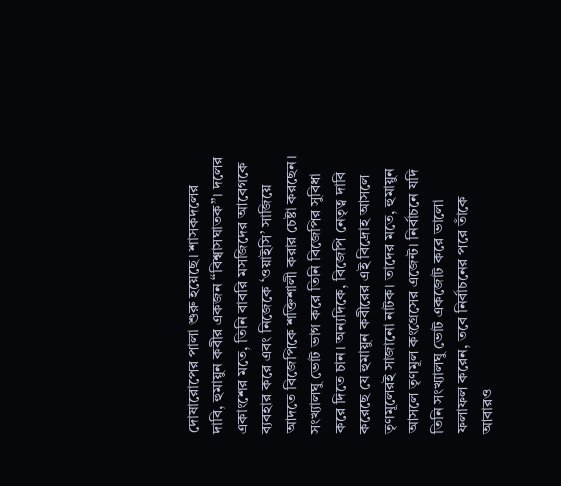দোষারোপের পালা শুরু হয়েছে। শাসকদলের দাবি, হুমায়ুন কবীর একজন “বিশ্বাসঘাতক”। দলের একাংশের মতে, তিনি বাবরি মসজিদের আবেগকে ব্যবহার করে এবং নিজেকে ‘ওয়াইসি’ সাজিয়ে আদতে বিজেপিকে শক্তিশালী করার চেষ্টা করছেন। সংখ্যালঘু ভোট ভাগ করে তিনি বিজেপির সুবিধা করে দিতে চান। অন্যদিকে, বিজেপি নেতৃত্ব দাবি করেছে যে হুমায়ুন কবীরের এই বিদ্রোহ আসলে তৃণমূলেরই সাজানো নাটক। তাদের মতে, হুমায়ুন আসলে তৃণমূল কংগ্রেসের এজেন্ট। নির্বাচনে যদি তিনি সংখ্যালঘু ভোট একজোট করে ভালো ফলাফল করেন, তবে নির্বাচনের পরে তাঁকে আবারও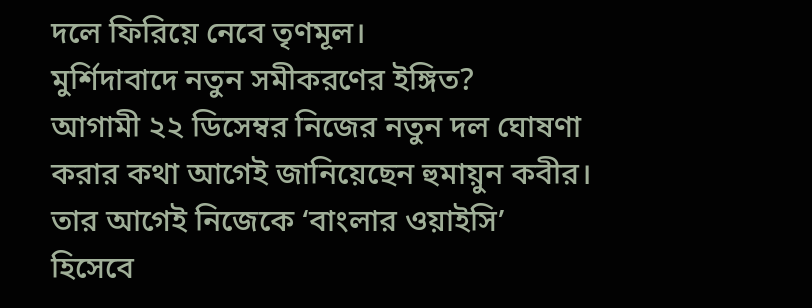দলে ফিরিয়ে নেবে তৃণমূল।
মুর্শিদাবাদে নতুন সমীকরণের ইঙ্গিত?
আগামী ২২ ডিসেম্বর নিজের নতুন দল ঘোষণা করার কথা আগেই জানিয়েছেন হুমায়ুন কবীর। তার আগেই নিজেকে ‘বাংলার ওয়াইসি’ হিসেবে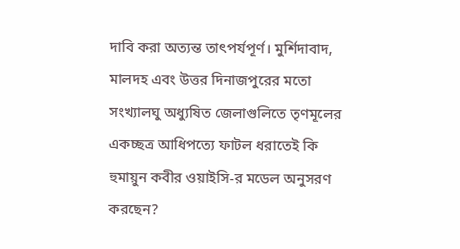দাবি করা অত্যন্ত তাৎপর্যপূর্ণ। মুর্শিদাবাদ, মালদহ এবং উত্তর দিনাজপুরের মতো সংখ্যালঘু অধ্যুষিত জেলাগুলিতে তৃণমূলের একচ্ছত্র আধিপত্যে ফাটল ধরাতেই কি হুমায়ুন কবীর ওয়াইসি-র মডেল অনুসরণ করছেন?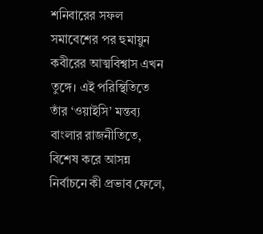শনিবারের সফল সমাবেশের পর হুমায়ুন কবীরের আত্মবিশ্বাস এখন তুঙ্গে। এই পরিস্থিতিতে তাঁর ‘ওয়াইসি’ মন্তব্য বাংলার রাজনীতিতে, বিশেষ করে আসন্ন নির্বাচনে কী প্রভাব ফেলে,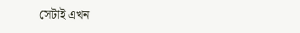সেটাই এখন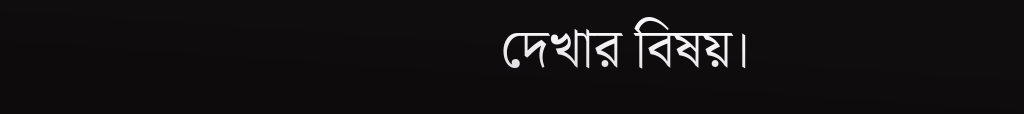দেখার বিষয়।